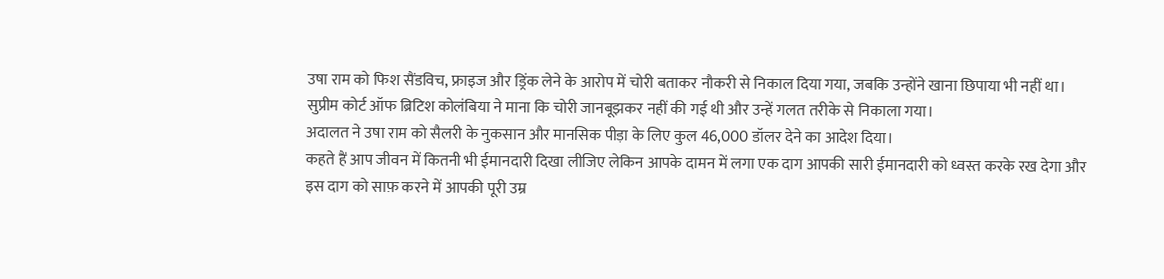उषा राम को फिश सैंडविच, फ्राइज और ड्रिंक लेने के आरोप में चोरी बताकर नौकरी से निकाल दिया गया, जबकि उन्होंने खाना छिपाया भी नहीं था।
सुप्रीम कोर्ट ऑफ ब्रिटिश कोलंबिया ने माना कि चोरी जानबूझकर नहीं की गई थी और उन्हें गलत तरीके से निकाला गया।
अदालत ने उषा राम को सैलरी के नुकसान और मानसिक पीड़ा के लिए कुल 46,000 डॉलर देने का आदेश दिया।
कहते हैं आप जीवन में कितनी भी ईमानदारी दिखा लीजिए लेकिन आपके दामन में लगा एक दाग आपकी सारी ईमानदारी को ध्वस्त करके रख देगा और इस दाग को साफ़ करने में आपकी पूरी उम्र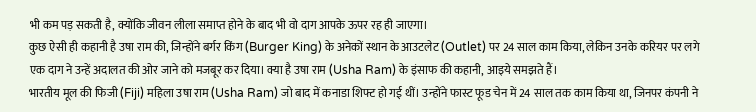भी कम पड़ सकती है, क्योंकि जीवन लीला समाप्त होने के बाद भी वो दाग आपके ऊपर रह ही जाएगा।
कुछ ऐसी ही कहानी है उषा राम की, जिन्होंने बर्गर किंग (Burger King) के अनेकों स्थान के आउटलेट (Outlet) पर 24 साल काम किया, लेकिन उनके करियर पर लगे एक दाग ने उन्हें अदालत की ओर जाने को मजबूर कर दिया। क्या है उषा राम (Usha Ram) के इंसाफ की कहानी, आइये समझते हैं।
भारतीय मूल की फिजी (Fiji) महिला उषा राम (Usha Ram) जो बाद में कनाडा शिफ्ट हो गई थीं। उन्होंने फास्ट फूड चेन में 24 साल तक काम किया था, जिनपर कंपनी ने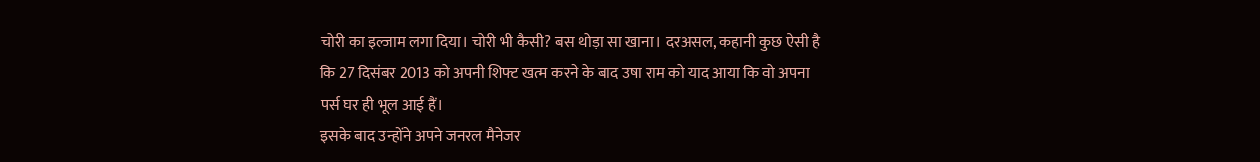चोरी का इल्जाम लगा दिया। चोरी भी कैसी? बस थोड़ा सा खाना। दरअसल, कहानी कुछ ऐसी है कि 27 दिसंबर 2013 को अपनी शिफ्ट खत्म करने के बाद उषा राम को याद आया कि वो अपना पर्स घर ही भूल आई हैं।
इसके बाद उन्होंने अपने जनरल मैनेजर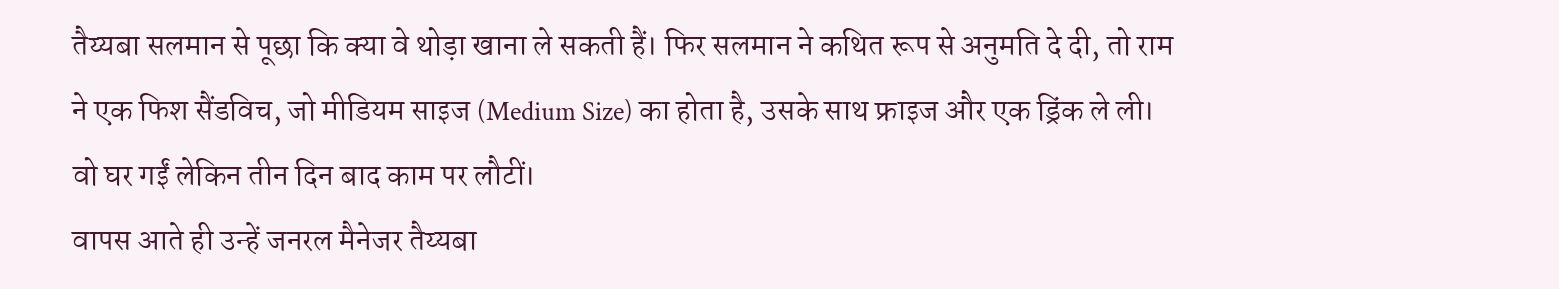तैय्यबा सलमान से पूछा कि क्या वे थोड़ा खाना ले सकती हैं। फिर सलमान ने कथित रूप से अनुमति दे दी, तो राम ने एक फिश सैंडविच, जो मीडियम साइज (Medium Size) का होता है, उसके साथ फ्राइज और एक ड्रिंक ले ली। वो घर गईं लेकिन तीन दिन बाद काम पर लौटीं।
वापस आते ही उन्हें जनरल मैनेजर तैय्यबा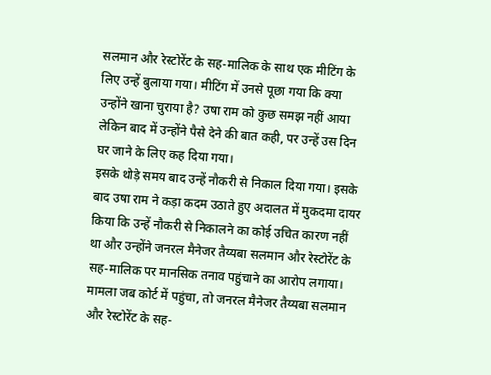सलमान और रेस्टोरेंट के सह-मालिक के साथ एक मीटिंग के लिए उन्हें बुलाया गया। मीटिंग में उनसे पूछा गया कि क्या उन्होंने खाना चुराया है? उषा राम को कुछ समझ नहीं आया लेकिन बाद में उन्होंने पैसे देने की बात कही, पर उन्हें उस दिन घर जाने के लिए कह दिया गया।
इसके थोड़े समय बाद उन्हें नौकरी से निकाल दिया गया। इसके बाद उषा राम ने कड़ा कदम उठाते हुए अदालत में मुकदमा दायर किया कि उन्हें नौकरी से निकालने का कोई उचित कारण नहीं था और उन्होंने जनरल मैनेजर तैय्यबा सलमान और रेस्टोरेंट के सह-मालिक पर मानसिक तनाव पहुंचाने का आरोप लगाया।
मामला जब कोर्ट में पहुंचा, तो जनरल मैनेजर तैय्यबा सलमान और रेस्टोरेंट के सह-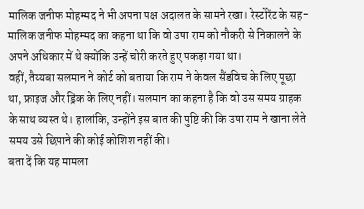मालिक जनीफ मोहम्मद ने भी अपना पक्ष अदालत के सामने रखा। रेस्टोरेंट के सह-मालिक जनीफ मोहम्मद का कहना था कि वो उषा राम को नौकरी से निकालने के अपने अधिकार में थे क्योंकि उन्हें चोरी करते हुए पकड़ा गया था।
वहीं, तैय्यबा सलमान ने कोर्ट को बताया कि राम ने केवल सैंडविच के लिए पूछा था, फ्राइज और ड्रिंक के लिए नहीं। सलमान का कहना है कि वो उस समय ग्राहक के साथ व्यस्त थे। हालांकि, उन्होंने इस बात की पुष्टि की कि उषा राम ने खाना लेते समय उसे छिपाने की कोई कोशिश नहीं की।
बता दें कि यह मामला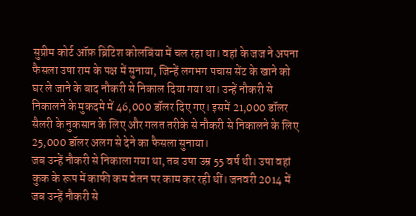सुप्रीम कोर्ट ऑफ़ ब्रिटिश कोलबिंया में चल रहा था। वहां के जज ने अपना फैसला उषा राम के पक्ष में सुनाया, जिन्हें लगभग पचास सेंट के खाने को घर ले जाने के बाद नौकरी से निकाल दिया गया था। उन्हें नौकरी से निकालने के मुकदमे में 46,000 डॉलर दिए गए। इसमें 21,000 डॉलर सैलरी के नुकसान के लिए और गलत तरीके से नौकरी से निकालने के लिए 25,000 डॉलर अलग से देने का फैसला सुनाया।
जब उन्हें नौकरी से निकाला गया था, तब उषा उम्र 55 वर्ष थी। उषा वहां कुक के रूप में काफी कम वेतन पर काम कर रही थीं। जनवरी 2014 में जब उन्हें नौकरी से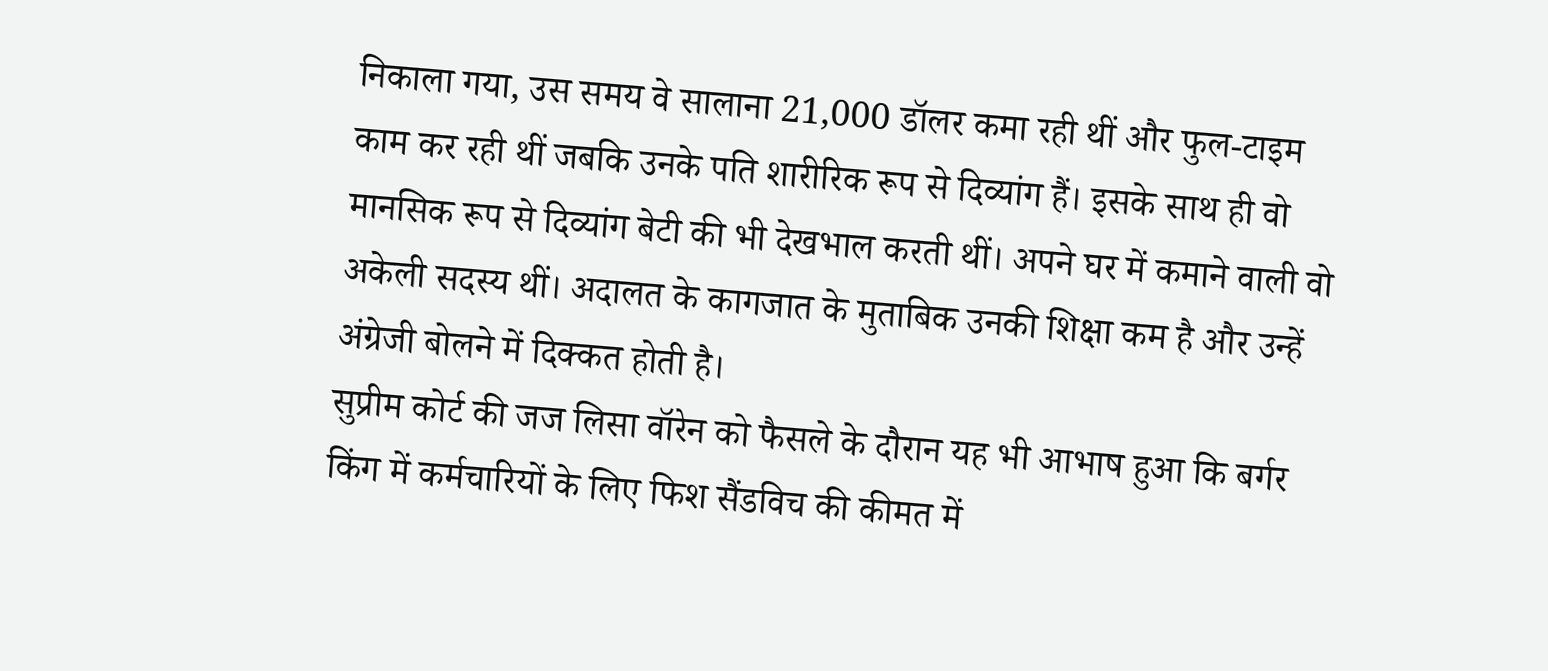निकाला गया, उस समय वे सालाना 21,000 डॉलर कमा रही थीं और फुल-टाइम काम कर रही थीं जबकि उनके पति शारीरिक रूप से दिव्यांग हैं। इसके साथ ही वो मानसिक रूप से दिव्यांग बेटी की भी देखभाल करती थीं। अपने घर में कमाने वाली वो अकेली सदस्य थीं। अदालत के कागजात के मुताबिक उनकी शिक्षा कम है और उन्हें अंग्रेजी बोलने में दिक्कत होती है।
सुप्रीम कोर्ट की जज लिसा वॉरेन को फैसले के दौरान यह भी आभाष हुआ कि बर्गर किंग में कर्मचारियों के लिए फिश सैंडविच की कीमत में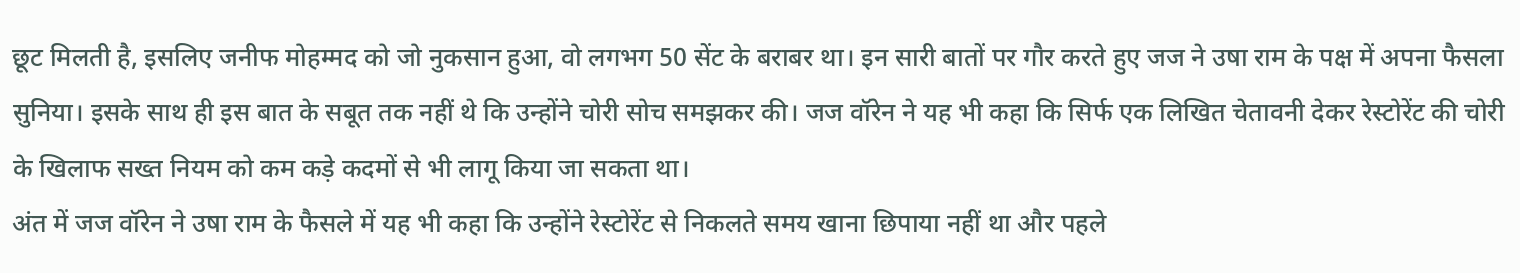छूट मिलती है, इसलिए जनीफ मोहम्मद को जो नुकसान हुआ, वो लगभग 50 सेंट के बराबर था। इन सारी बातों पर गौर करते हुए जज ने उषा राम के पक्ष में अपना फैसला सुनिया। इसके साथ ही इस बात के सबूत तक नहीं थे कि उन्होंने चोरी सोच समझकर की। जज वॉरेन ने यह भी कहा कि सिर्फ एक लिखित चेतावनी देकर रेस्टोरेंट की चोरी के खिलाफ सख्त नियम को कम कड़े कदमों से भी लागू किया जा सकता था।
अंत में जज वॉरेन ने उषा राम के फैसले में यह भी कहा कि उन्होंने रेस्टोरेंट से निकलते समय खाना छिपाया नहीं था और पहले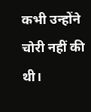कभी उन्होंने चोरी नहीं की थी।